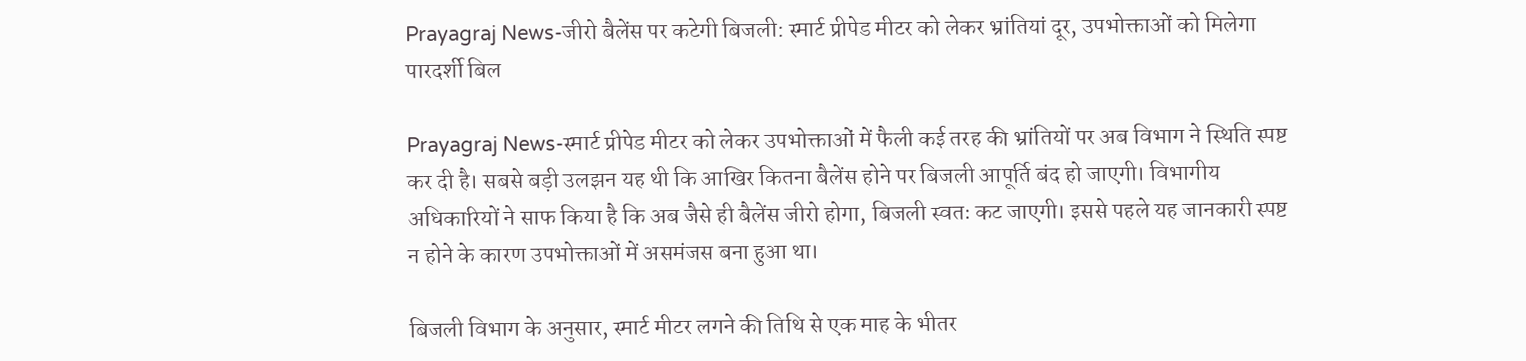Prayagraj News-जीरो बैलेंस पर कटेगी बिजली: स्मार्ट प्रीपेड मीटर को लेकर भ्रांतियां दूर, उपभोक्ताओं को मिलेगा पारदर्शी बिल

Prayagraj News-स्मार्ट प्रीपेड मीटर को लेकर उपभोक्ताओं में फैली कई तरह की भ्रांतियों पर अब विभाग ने स्थिति स्पष्ट कर दी है। सबसे बड़ी उलझन यह थी कि आखिर कितना बैलेंस होने पर बिजली आपूर्ति बंद हो जाएगी। विभागीय अधिकारियों ने साफ किया है कि अब जैसे ही बैलेंस जीरो होगा, बिजली स्वतः कट जाएगी। इससे पहले यह जानकारी स्पष्ट न होने के कारण उपभोक्ताओं में असमंजस बना हुआ था।

बिजली विभाग के अनुसार, स्मार्ट मीटर लगने की तिथि से एक माह के भीतर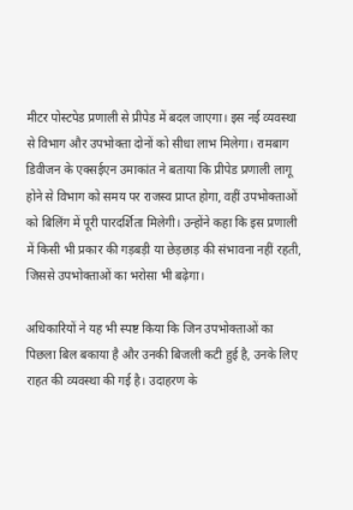मीटर पोस्टपेड प्रणाली से प्रीपेड में बदल जाएगा। इस नई व्यवस्था से विभाग और उपभोक्ता दोनों को सीधा लाभ मिलेगा। रामबाग डिवीजन के एक्सईएन उमाकांत ने बताया कि प्रीपेड प्रणाली लागू होने से विभाग को समय पर राजस्व प्राप्त होगा, वहीं उपभोक्ताओं को बिलिंग में पूरी पारदर्शिता मिलेगी। उन्होंने कहा कि इस प्रणाली में किसी भी प्रकार की गड़बड़ी या छेड़छाड़ की संभावना नहीं रहती, जिससे उपभोक्ताओं का भरोसा भी बढ़ेगा।

अधिकारियों ने यह भी स्पष्ट किया कि जिन उपभोक्ताओं का पिछला बिल बकाया है और उनकी बिजली कटी हुई है, उनके लिए राहत की व्यवस्था की गई है। उदाहरण के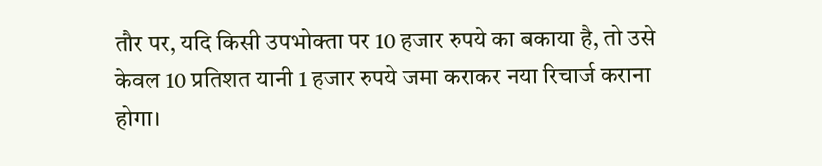तौर पर, यदि किसी उपभोक्ता पर 10 हजार रुपये का बकाया है, तो उसे केवल 10 प्रतिशत यानी 1 हजार रुपये जमा कराकर नया रिचार्ज कराना होगा।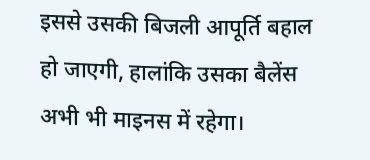इससे उसकी बिजली आपूर्ति बहाल हो जाएगी, हालांकि उसका बैलेंस अभी भी माइनस में रहेगा।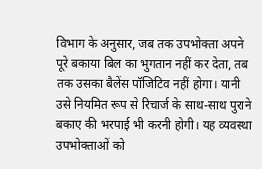विभाग के अनुसार, जब तक उपभोक्ता अपने पूरे बकाया बिल का भुगतान नहीं कर देता, तब तक उसका बैलेंस पॉजिटिव नहीं होगा। यानी उसे नियमित रूप से रिचार्ज के साथ-साथ पुराने बकाए की भरपाई भी करनी होगी। यह व्यवस्था उपभोक्ताओं को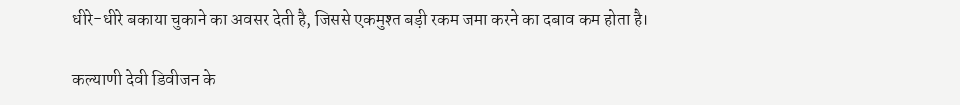धीरे-धीरे बकाया चुकाने का अवसर देती है, जिससे एकमुश्त बड़ी रकम जमा करने का दबाव कम होता है।

कल्याणी देवी डिवीजन के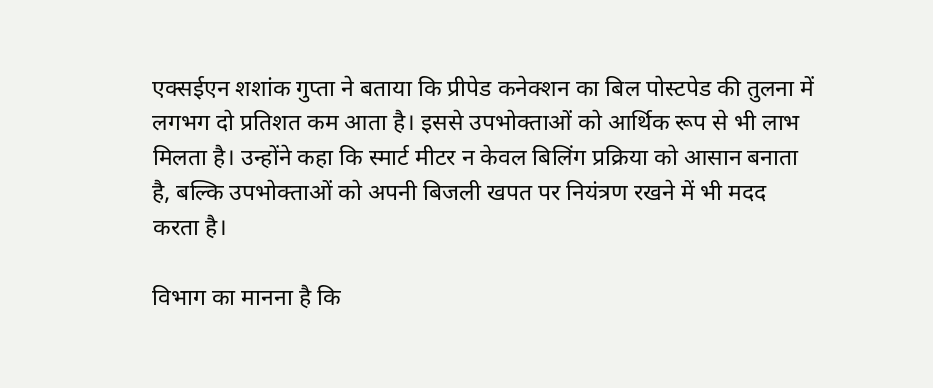एक्सईएन शशांक गुप्ता ने बताया कि प्रीपेड कनेक्शन का बिल पोस्टपेड की तुलना में लगभग दो प्रतिशत कम आता है। इससे उपभोक्ताओं को आर्थिक रूप से भी लाभ मिलता है। उन्होंने कहा कि स्मार्ट मीटर न केवल बिलिंग प्रक्रिया को आसान बनाता है, बल्कि उपभोक्ताओं को अपनी बिजली खपत पर नियंत्रण रखने में भी मदद करता है।

विभाग का मानना है कि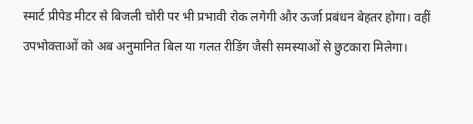स्मार्ट प्रीपेड मीटर से बिजली चोरी पर भी प्रभावी रोक लगेगी और ऊर्जा प्रबंधन बेहतर होगा। वहीं उपभोक्ताओं को अब अनुमानित बिल या गलत रीडिंग जैसी समस्याओं से छुटकारा मिलेगा।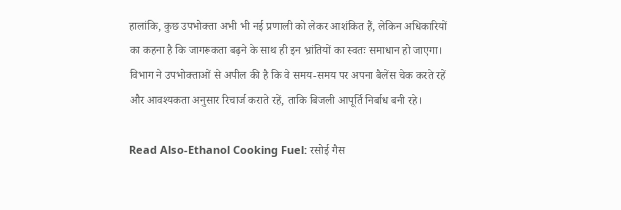हालांकि, कुछ उपभोक्ता अभी भी नई प्रणाली को लेकर आशंकित हैं, लेकिन अधिकारियों का कहना है कि जागरूकता बढ़ने के साथ ही इन भ्रांतियों का स्वतः समाधान हो जाएगा। विभाग ने उपभोक्ताओं से अपील की है कि वे समय-समय पर अपना बैलेंस चेक करते रहें और आवश्यकता अनुसार रिचार्ज कराते रहें, ताकि बिजली आपूर्ति निर्बाध बनी रहे।

Read Also-Ethanol Cooking Fuel: रसोई गैस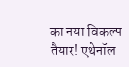का नया विकल्प तैयार! एथेनॉल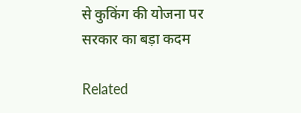से कुकिंग की योजना पर सरकार का बड़ा कदम

Related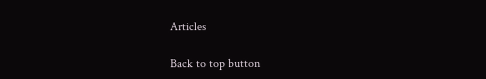Articles

Back to top button